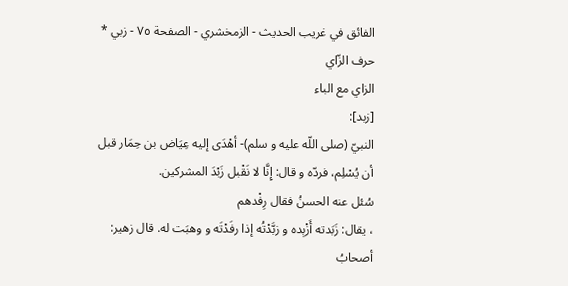الفائق في غريب الحديث - الزمخشري - الصفحة ٧٥ - زبي *
حرف الزّاي
الزاي مع الباء
[زبد]:
النبيّ (صلى اللّه عليه و سلم)- أهْدَى إليه عِيَاض بن حِمَار قبل أن يُسْلِم، فردّه و قال: إِنَّا لا نَقْبل زَبْدَ المشركين.
سُئل عنه الحسنُ فقال رِفْدهم
، يقال: زَبَدته أَزْبِده و زبَّدْتُه إذا رفَدْتَه و وهبَت له. قال زهير:
أصحابُ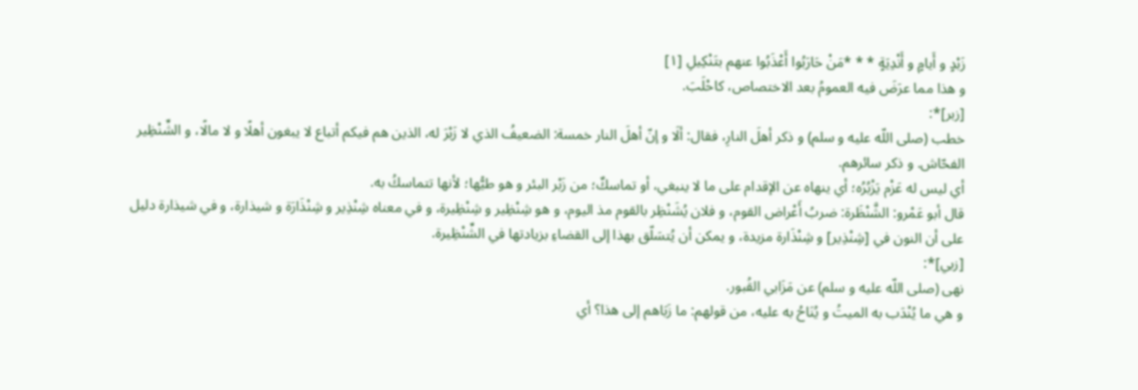زَبْدٍ و أَيامٍ و أَنْدِيَةٍ * * *مَنْ حَارَبُوا أَعْذَبُوا عنهم بتَنْكِيلِ [١]
و هذا مما عرَضَ فيه العمومُ بعد الاختصاص، كاحْلَبَ.
[زبر]*:
خطب (صلى اللّه عليه و سلم) و ذكر أهلَ النارِ، فقال: ألَا و إنّ أهلَ النار خمسة: الضعيفُ الذي لا زَبْرَ له، الذين هم فيكم أتباع لا يبغون أهلًا و لا مالًا، و الشِّنْظِير الفحّاش. و ذكر سائرهم.
أي ليس له عَزْم يَزْبُرُه؛ أي ينهاه عن الإقدام على ما لا ينبغي، أو تماسكٌ؛ من زَبْر البئر و هو طيُّها؛ لأنها تتماسكُ به.
قال أبو عَمْرو: الشَّنْظَرة: ضربُ أَعْراض القوم، و فلان يُشَنْظِر بالقوم مذ اليوم، و هو شِنْظِير و شِنْظِيرة، و في معناه شِنْذِير و شِنْذَارَة و شيذارة، و في شيذارة دليل على أن النون في [شِنْذِير] و شِنْذَارة مزيدة، و يمكن أن يُتسَلّق بهذا إلى القضاءِ بزيادتها في الشِّنْظِيرة.
[زبي]*:
نهى (صلى اللّه عليه و سلم) عن مَزَابي القُبور.
و هي ما يُنْدَب به الميتُ و يُنَاحُ به عليه، من قولهم: ما زَبَاهم إلى هذا؟ أي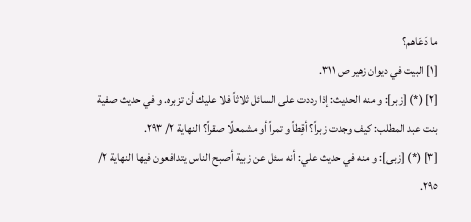ما دَعَاهم؟
[١] البيت في ديوان زهير ص ٣١١.
[٢] (*) [زبر]: و منه الحديث: إذا رددت على السائل ثلاثاً فلا عليك أن تزبره. و في حديث صفية بنت عبد المطلب: كيف وجدت زبراً؟ أقِطاً و تمراً أو مشمعلًا صقراً؟ النهاية ٢/ ٢٩٣.
[٣] (*) [زبى]: و منه في حديث علي: أنه سئل عن زبية أصبح الناس يتدافعون فيها النهاية ٢/ ٢٩٥.